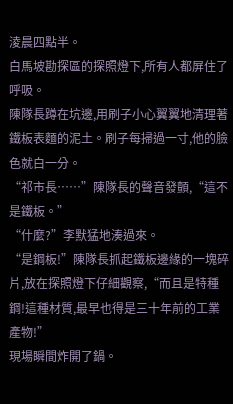淩晨四點半。
白馬坡勘探區的探照燈下,所有人都屏住了呼吸。
陳隊長蹲在坑邊,用刷子小心翼翼地清理著鐵板表麵的泥土。刷子每掃過一寸,他的臉色就白一分。
“祁市長……”陳隊長的聲音發顫,“這不是鐵板。”
“什麼?”李默猛地湊過來。
“是鋼板!”陳隊長抓起鐵板邊緣的一塊碎片,放在探照燈下仔細觀察,“而且是特種鋼!這種材質,最早也得是三十年前的工業產物!”
現場瞬間炸開了鍋。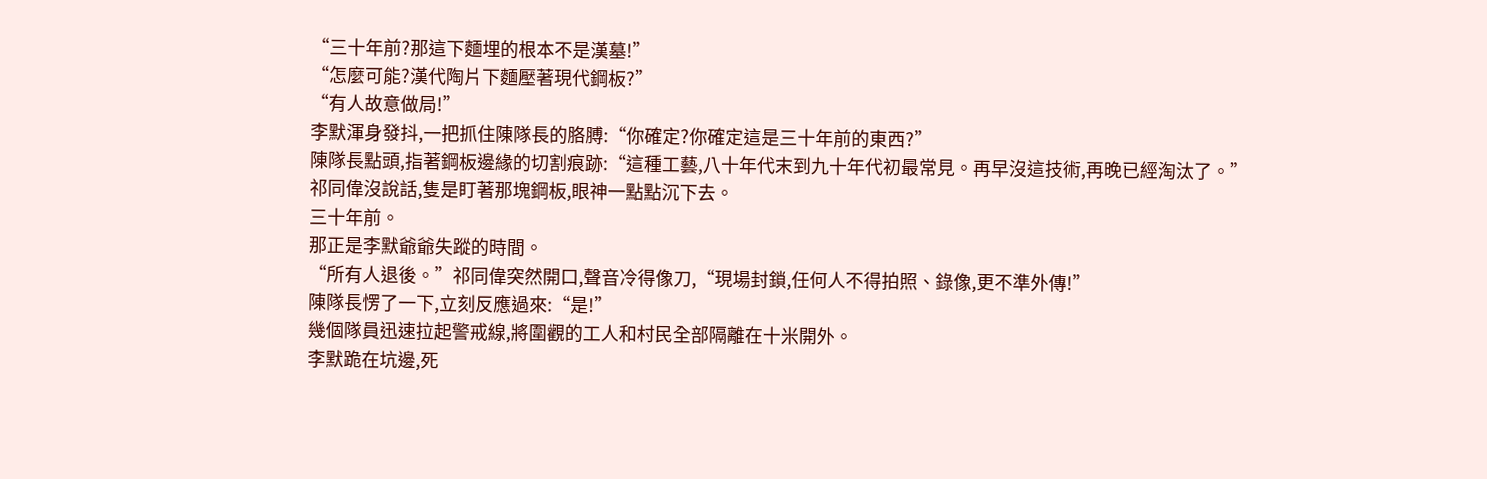“三十年前?那這下麵埋的根本不是漢墓!”
“怎麼可能?漢代陶片下麵壓著現代鋼板?”
“有人故意做局!”
李默渾身發抖,一把抓住陳隊長的胳膊:“你確定?你確定這是三十年前的東西?”
陳隊長點頭,指著鋼板邊緣的切割痕跡:“這種工藝,八十年代末到九十年代初最常見。再早沒這技術,再晚已經淘汰了。”
祁同偉沒說話,隻是盯著那塊鋼板,眼神一點點沉下去。
三十年前。
那正是李默爺爺失蹤的時間。
“所有人退後。”祁同偉突然開口,聲音冷得像刀,“現場封鎖,任何人不得拍照、錄像,更不準外傳!”
陳隊長愣了一下,立刻反應過來:“是!”
幾個隊員迅速拉起警戒線,將圍觀的工人和村民全部隔離在十米開外。
李默跪在坑邊,死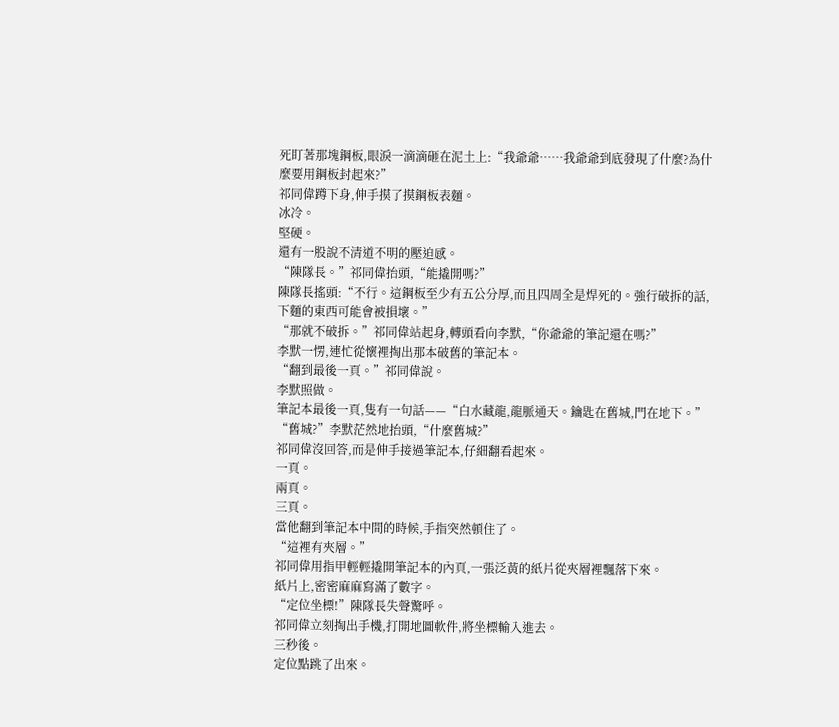死盯著那塊鋼板,眼淚一滴滴砸在泥土上:“我爺爺……我爺爺到底發現了什麼?為什麼要用鋼板封起來?”
祁同偉蹲下身,伸手摸了摸鋼板表麵。
冰冷。
堅硬。
還有一股說不清道不明的壓迫感。
“陳隊長。”祁同偉抬頭,“能撬開嗎?”
陳隊長搖頭:“不行。這鋼板至少有五公分厚,而且四周全是焊死的。強行破拆的話,下麵的東西可能會被損壞。”
“那就不破拆。”祁同偉站起身,轉頭看向李默,“你爺爺的筆記還在嗎?”
李默一愣,連忙從懷裡掏出那本破舊的筆記本。
“翻到最後一頁。”祁同偉說。
李默照做。
筆記本最後一頁,隻有一句話——“白水藏龍,龍脈通天。鑰匙在舊城,門在地下。”
“舊城?”李默茫然地抬頭,“什麼舊城?”
祁同偉沒回答,而是伸手接過筆記本,仔細翻看起來。
一頁。
兩頁。
三頁。
當他翻到筆記本中間的時候,手指突然頓住了。
“這裡有夾層。”
祁同偉用指甲輕輕撬開筆記本的內頁,一張泛黃的紙片從夾層裡飄落下來。
紙片上,密密麻麻寫滿了數字。
“定位坐標!”陳隊長失聲驚呼。
祁同偉立刻掏出手機,打開地圖軟件,將坐標輸入進去。
三秒後。
定位點跳了出來。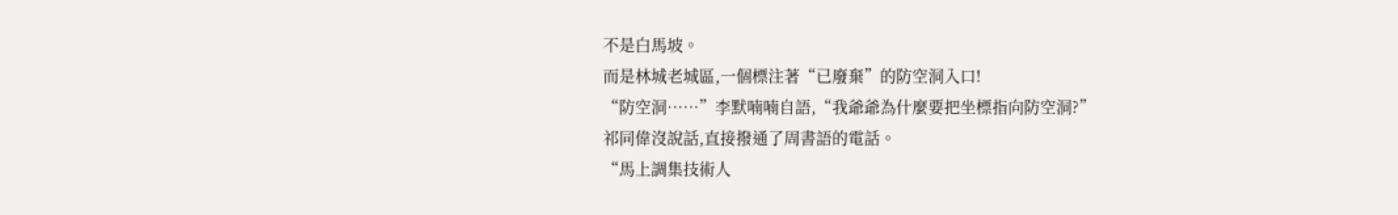不是白馬坡。
而是林城老城區,一個標注著“已廢棄”的防空洞入口!
“防空洞……”李默喃喃自語,“我爺爺為什麼要把坐標指向防空洞?”
祁同偉沒說話,直接撥通了周書語的電話。
“馬上調集技術人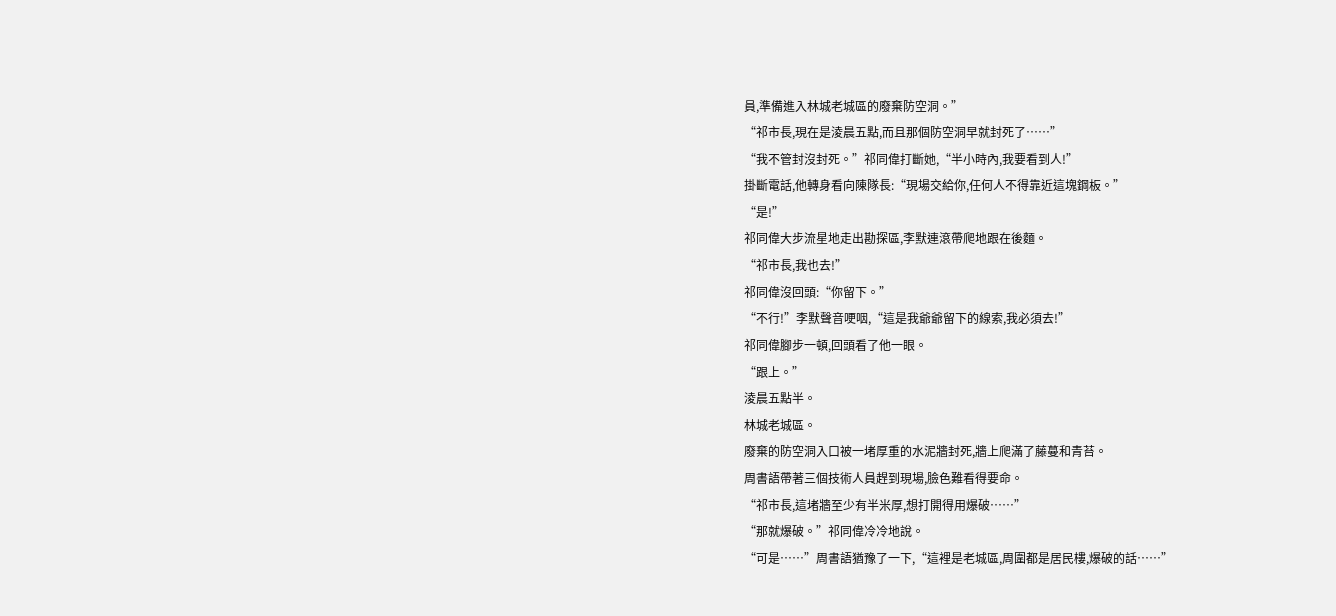員,準備進入林城老城區的廢棄防空洞。”
“祁市長,現在是淩晨五點,而且那個防空洞早就封死了……”
“我不管封沒封死。”祁同偉打斷她,“半小時內,我要看到人!”
掛斷電話,他轉身看向陳隊長:“現場交給你,任何人不得靠近這塊鋼板。”
“是!”
祁同偉大步流星地走出勘探區,李默連滾帶爬地跟在後麵。
“祁市長,我也去!”
祁同偉沒回頭:“你留下。”
“不行!”李默聲音哽咽,“這是我爺爺留下的線索,我必須去!”
祁同偉腳步一頓,回頭看了他一眼。
“跟上。”
淩晨五點半。
林城老城區。
廢棄的防空洞入口被一堵厚重的水泥牆封死,牆上爬滿了藤蔓和青苔。
周書語帶著三個技術人員趕到現場,臉色難看得要命。
“祁市長,這堵牆至少有半米厚,想打開得用爆破……”
“那就爆破。”祁同偉冷冷地說。
“可是……”周書語猶豫了一下,“這裡是老城區,周圍都是居民樓,爆破的話……”